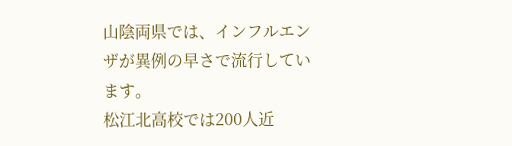山陰両県では、インフルエンザが異例の早さで流行しています。
松江北高校では200人近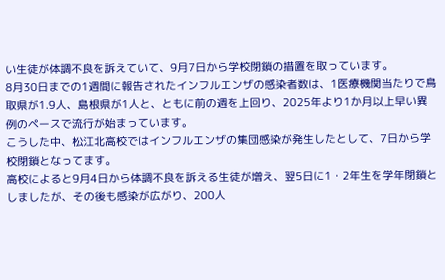い生徒が体調不良を訴えていて、9月7日から学校閉鎖の措置を取っています。
8月30日までの1週間に報告されたインフルエンザの感染者数は、1医療機関当たりで鳥取県が1.9人、島根県が1人と、ともに前の週を上回り、2025年より1か月以上早い異例のペースで流行が始まっています。
こうした中、松江北高校ではインフルエンザの集団感染が発生したとして、7日から学校閉鎖となってます。
高校によると9月4日から体調不良を訴える生徒が増え、翌5日に1・2年生を学年閉鎖としましたが、その後も感染が広がり、200人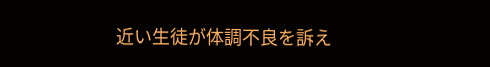近い生徒が体調不良を訴え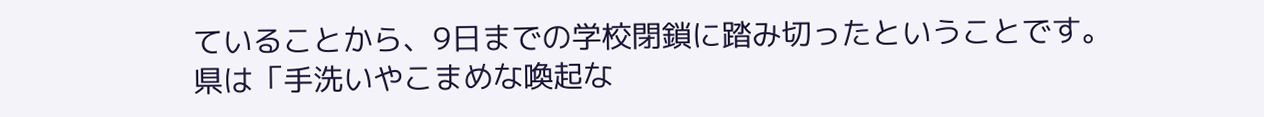ていることから、9日までの学校閉鎖に踏み切ったということです。
県は「手洗いやこまめな喚起な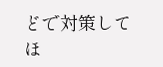どで対策してほ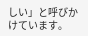しい」と呼びかけています。